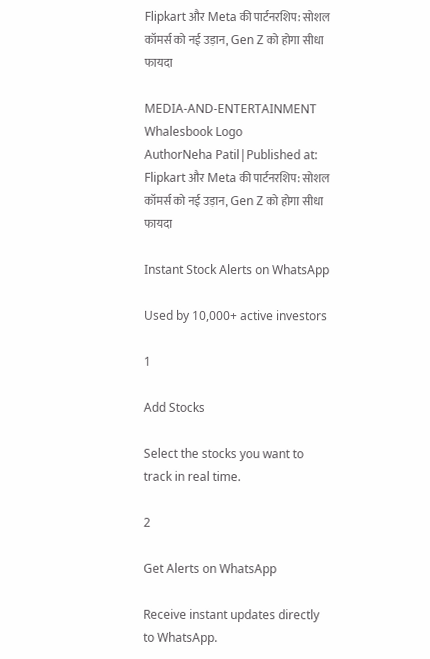Flipkart और Meta की पार्टनरशिप: सोशल कॉमर्स को नई उड़ान, Gen Z को होगा सीधा फायदा

MEDIA-AND-ENTERTAINMENT
Whalesbook Logo
AuthorNeha Patil|Published at:
Flipkart और Meta की पार्टनरशिप: सोशल कॉमर्स को नई उड़ान, Gen Z को होगा सीधा फायदा

Instant Stock Alerts on WhatsApp

Used by 10,000+ active investors

1

Add Stocks

Select the stocks you want to track in real time.

2

Get Alerts on WhatsApp

Receive instant updates directly to WhatsApp.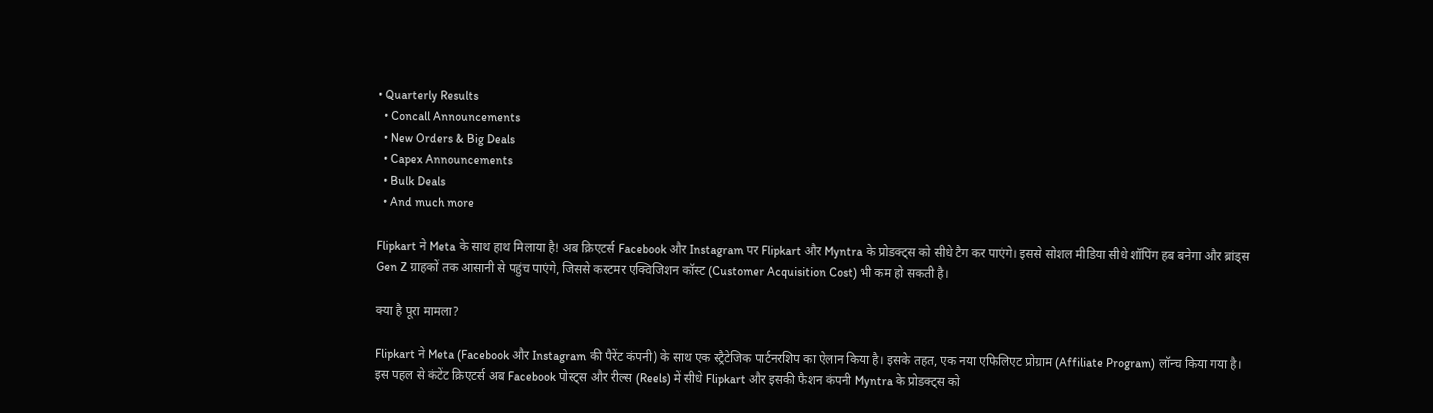• Quarterly Results
  • Concall Announcements
  • New Orders & Big Deals
  • Capex Announcements
  • Bulk Deals
  • And much more

Flipkart ने Meta के साथ हाथ मिलाया है! अब क्रिएटर्स Facebook और Instagram पर Flipkart और Myntra के प्रोडक्ट्स को सीधे टैग कर पाएंगे। इससे सोशल मीडिया सीधे शॉपिंग हब बनेगा और ब्रांड्स Gen Z ग्राहकों तक आसानी से पहुंच पाएंगे, जिससे कस्टमर एक्विजिशन कॉस्ट (Customer Acquisition Cost) भी कम हो सकती है।

क्या है पूरा मामला?

Flipkart ने Meta (Facebook और Instagram की पैरेंट कंपनी) के साथ एक स्ट्रैटेजिक पार्टनरशिप का ऐलान किया है। इसके तहत, एक नया एफिलिएट प्रोग्राम (Affiliate Program) लॉन्च किया गया है। इस पहल से कंटेंट क्रिएटर्स अब Facebook पोस्ट्स और रील्स (Reels) में सीधे Flipkart और इसकी फैशन कंपनी Myntra के प्रोडक्ट्स को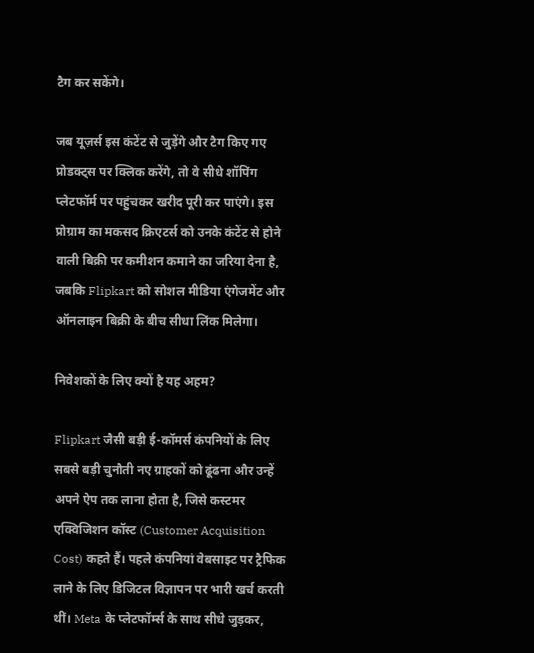टैग कर सकेंगे।

जब यूज़र्स इस कंटेंट से जुड़ेंगे और टैग किए गए प्रोडक्ट्स पर क्लिक करेंगे, तो वे सीधे शॉपिंग प्लेटफॉर्म पर पहुंचकर खरीद पूरी कर पाएंगे। इस प्रोग्राम का मकसद क्रिएटर्स को उनके कंटेंट से होने वाली बिक्री पर कमीशन कमाने का जरिया देना है, जबकि Flipkart को सोशल मीडिया एंगेजमेंट और ऑनलाइन बिक्री के बीच सीधा लिंक मिलेगा।

निवेशकों के लिए क्यों है यह अहम?

Flipkart जैसी बड़ी ई-कॉमर्स कंपनियों के लिए सबसे बड़ी चुनौती नए ग्राहकों को ढूंढना और उन्हें अपने ऐप तक लाना होता है, जिसे कस्टमर एक्विजिशन कॉस्ट (Customer Acquisition Cost) कहते हैं। पहले कंपनियां वेबसाइट पर ट्रैफिक लाने के लिए डिजिटल विज्ञापन पर भारी खर्च करती थीं। Meta के प्लेटफॉर्म्स के साथ सीधे जुड़कर,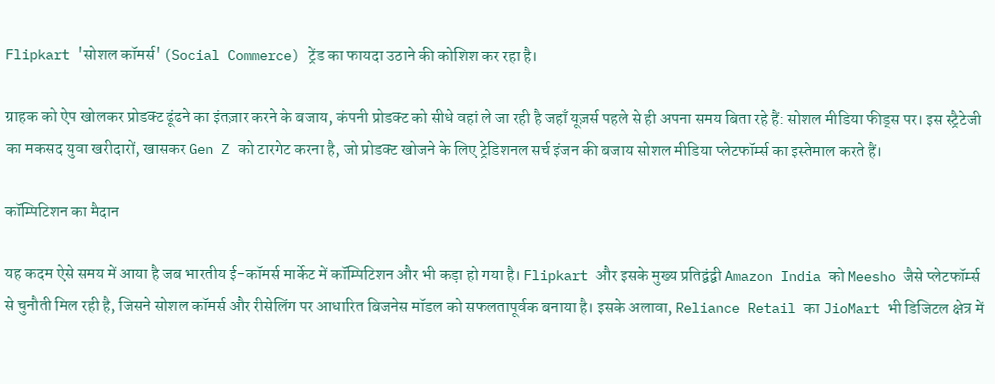Flipkart 'सोशल कॉमर्स' (Social Commerce) ट्रेंड का फायदा उठाने की कोशिश कर रहा है।

ग्राहक को ऐप खोलकर प्रोडक्ट ढूंढने का इंतज़ार करने के बजाय, कंपनी प्रोडक्ट को सीधे वहां ले जा रही है जहाँ यूज़र्स पहले से ही अपना समय बिता रहे हैं: सोशल मीडिया फीड्स पर। इस स्ट्रैटेजी का मकसद युवा खरीदारों, खासकर Gen Z को टारगेट करना है, जो प्रोडक्ट खोजने के लिए ट्रेडिशनल सर्च इंजन की बजाय सोशल मीडिया प्लेटफॉर्म्स का इस्तेमाल करते हैं।

कॉम्पिटिशन का मैदान

यह कदम ऐसे समय में आया है जब भारतीय ई-कॉमर्स मार्केट में कॉम्पिटिशन और भी कड़ा हो गया है। Flipkart और इसके मुख्य प्रतिद्वंद्वी Amazon India को Meesho जैसे प्लेटफॉर्म्स से चुनौती मिल रही है, जिसने सोशल कॉमर्स और रीसेलिंग पर आधारित बिजनेस मॉडल को सफलतापूर्वक बनाया है। इसके अलावा, Reliance Retail का JioMart भी डिजिटल क्षेत्र में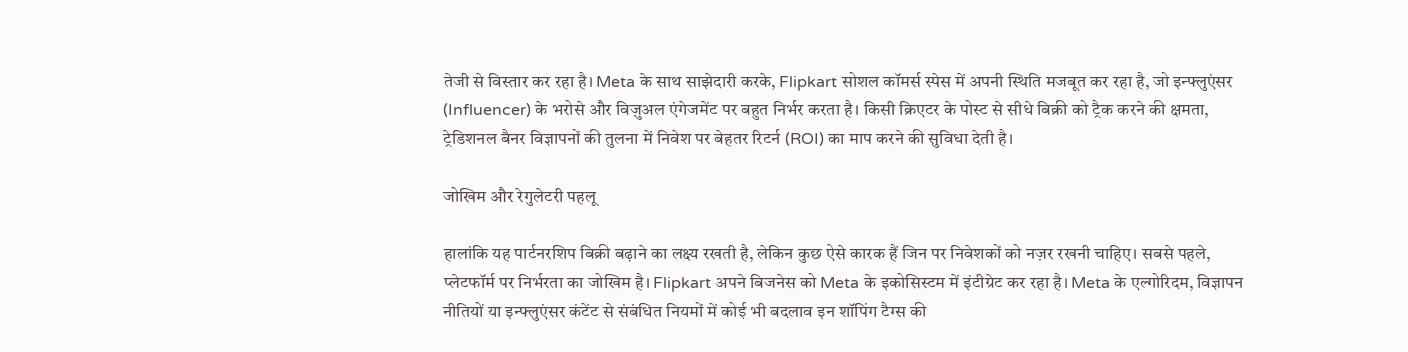तेजी से विस्तार कर रहा है। Meta के साथ साझेदारी करके, Flipkart सोशल कॉमर्स स्पेस में अपनी स्थिति मजबूत कर रहा है, जो इन्फ्लुएंसर (Influencer) के भरोसे और विज़ुअल एंगेजमेंट पर बहुत निर्भर करता है। किसी क्रिएटर के पोस्ट से सीधे बिक्री को ट्रैक करने की क्षमता, ट्रेडिशनल बैनर विज्ञापनों की तुलना में निवेश पर बेहतर रिटर्न (ROI) का माप करने की सुविधा देती है।

जोखिम और रेगुलेटरी पहलू

हालांकि यह पार्टनरशिप बिक्री बढ़ाने का लक्ष्य रखती है, लेकिन कुछ ऐसे कारक हैं जिन पर निवेशकों को नज़र रखनी चाहिए। सबसे पहले, प्लेटफॉर्म पर निर्भरता का जोखिम है। Flipkart अपने बिजनेस को Meta के इकोसिस्टम में इंटीग्रेट कर रहा है। Meta के एल्गोरिदम, विज्ञापन नीतियों या इन्फ्लुएंसर कंटेंट से संबंधित नियमों में कोई भी बदलाव इन शॉपिंग टैग्स की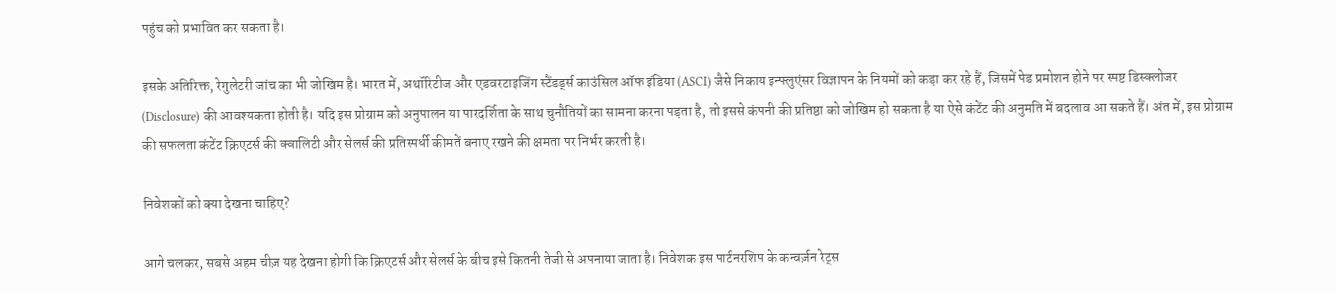पहुंच को प्रभावित कर सकता है।

इसके अतिरिक्त, रेगुलेटरी जांच का भी जोखिम है। भारत में, अथॉरिटीज और एडवरटाइजिंग स्टैंडर्ड्स काउंसिल ऑफ इंडिया (ASCI) जैसे निकाय इन्फ्लुएंसर विज्ञापन के नियमों को कड़ा कर रहे हैं, जिसमें पेड प्रमोशन होने पर स्पष्ट डिस्क्लोजर (Disclosure) की आवश्यकता होती है। यदि इस प्रोग्राम को अनुपालन या पारदर्शिता के साथ चुनौतियों का सामना करना पड़ता है, तो इससे कंपनी की प्रतिष्ठा को जोखिम हो सकता है या ऐसे कंटेंट की अनुमति में बदलाव आ सकते हैं। अंत में, इस प्रोग्राम की सफलता कंटेंट क्रिएटर्स की क्वालिटी और सेलर्स की प्रतिस्पर्धी कीमतें बनाए रखने की क्षमता पर निर्भर करती है।

निवेशकों को क्या देखना चाहिए?

आगे चलकर, सबसे अहम चीज़ यह देखना होगी कि क्रिएटर्स और सेलर्स के बीच इसे कितनी तेजी से अपनाया जाता है। निवेशक इस पार्टनरशिप के कन्वर्ज़न रेट्स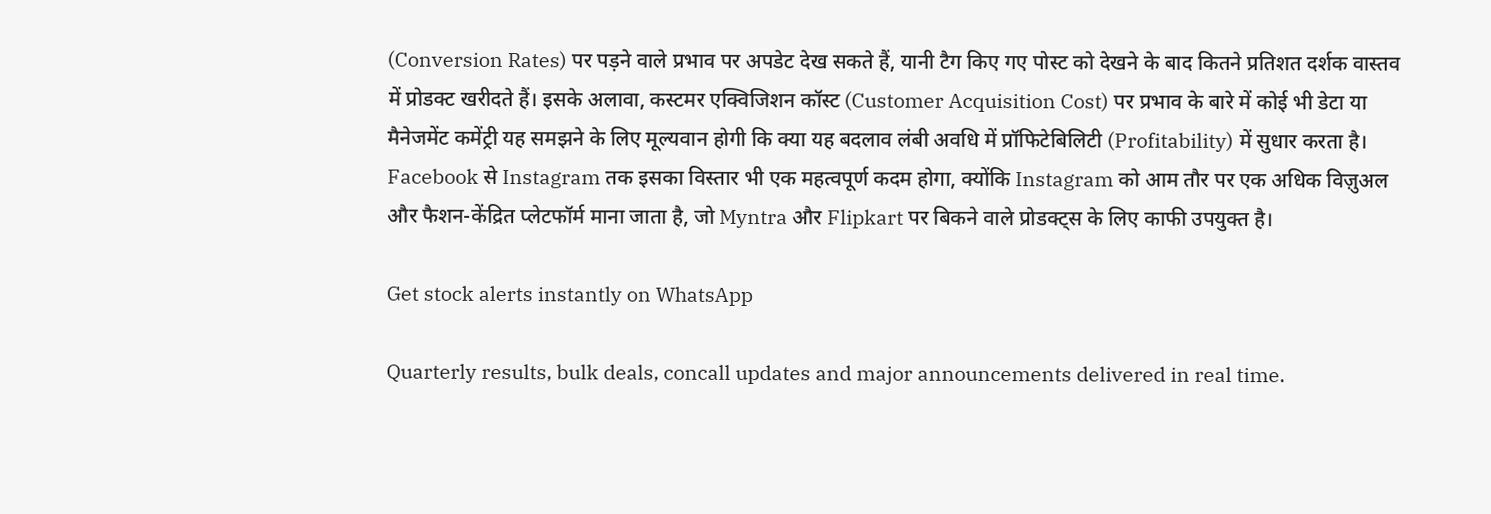(Conversion Rates) पर पड़ने वाले प्रभाव पर अपडेट देख सकते हैं, यानी टैग किए गए पोस्ट को देखने के बाद कितने प्रतिशत दर्शक वास्तव में प्रोडक्ट खरीदते हैं। इसके अलावा, कस्टमर एक्विजिशन कॉस्ट (Customer Acquisition Cost) पर प्रभाव के बारे में कोई भी डेटा या मैनेजमेंट कमेंट्री यह समझने के लिए मूल्यवान होगी कि क्या यह बदलाव लंबी अवधि में प्रॉफिटेबिलिटी (Profitability) में सुधार करता है। Facebook से Instagram तक इसका विस्तार भी एक महत्वपूर्ण कदम होगा, क्योंकि Instagram को आम तौर पर एक अधिक विज़ुअल और फैशन-केंद्रित प्लेटफॉर्म माना जाता है, जो Myntra और Flipkart पर बिकने वाले प्रोडक्ट्स के लिए काफी उपयुक्त है।

Get stock alerts instantly on WhatsApp

Quarterly results, bulk deals, concall updates and major announcements delivered in real time.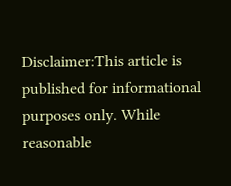Disclaimer:This article is published for informational purposes only. While reasonable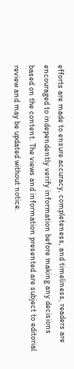efforts are made to ensure accuracy, completeness, and timeliness, readers are encouraged to independently verify information before making any decisions based on the content. The views and information presented are subject to editorial review and may be updated without notice.